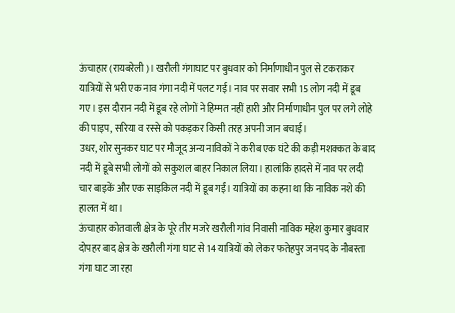ऊंचाहार (रायबरेली)। खरौली गंगाघाट पर बुधवार को निर्माणाधीन पुल से टकराकर यात्रियों से भरी एक नाव गंगा नदी में पलट गई। नाव पर सवार सभी 15 लोग नदी में डूब गए। इस दौरान नदी में डूब रहे लोगों ने हिम्मत नहीं हारी और निर्माणाधीन पुल पर लगे लोहे की पाइप, सरिया व रस्से को पकड़कर किसी तरह अपनी जान बचाई।
उधर, शोर सुनकर घाट पर मौजूद अन्य नाविकों ने करीब एक घंटे की कड़ी मशक्कत के बाद नदी में डूबे सभी लोगों को सकुशल बाहर निकाल लिया। हालांकि हादसे में नाव पर लदी चार बाइकें और एक साइकिल नदी में डूब गईं। यात्रियों का कहना था कि नाविक नशे की हालत में था।
ऊंचाहार कोतवाली क्षेत्र के पूरे तीर मजरे खरौली गांव निवासी नाविक महेश कुमार बुधवार दोपहर बाद क्षेत्र के खरौली गंगा घाट से 14 यात्रियों को लेकर फतेहपुर जनपद के नौबस्ता गंगा घाट जा रहा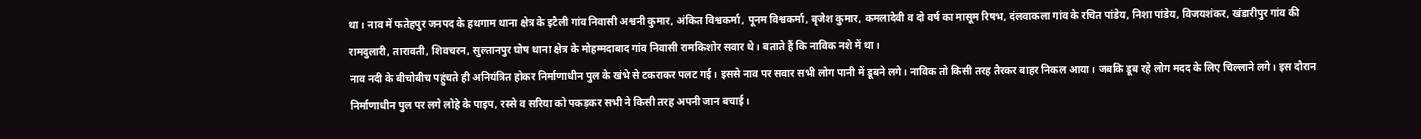था। नाव में फतेहपुर जनपद के हथगाम थाना क्षेत्र के इटैली गांव निवासी अश्वनी कुमार, अंकित विश्वकर्मा, पूनम विश्वकर्मा, बृजेश कुमार, कमलादेवी व दो वर्ष का मासूम रिषभ, दंलवाकला गांव के रचित पांडेय, निशा पांडेय, विजयशंकर, खंडारीपुर गांव की रामदुलारी, तारावती, शिवचरन, सुल्तानपुर घोष थाना क्षेत्र के मोहम्मदाबाद गांव निवासी रामकिशोर सवार थे। बताते हैं कि नाविक नशे में था।
नाव नदी के बीचोबीच पहुंचते ही अनियंत्रित होकर निर्माणाधीन पुल के खंभे से टकराकर पलट गई। इससे नाव पर सवार सभी लोग पानी में डूबने लगे। नाविक तो किसी तरह तैरकर बाहर निकल आया। जबकि डूब रहे लोग मदद के लिए चिल्लाने लगे। इस दौरान निर्माणाधीन पुल पर लगे लोहे के पाइप, रस्से व सरिया को पकड़कर सभी ने किसी तरह अपनी जान बचाई।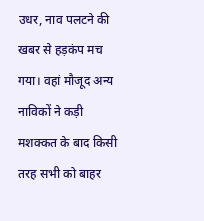उधर, नाव पलटने की खबर से हड़कंप मच गया। वहां मौजूद अन्य नाविकों ने कड़ी मशक्कत के बाद किसी तरह सभी को बाहर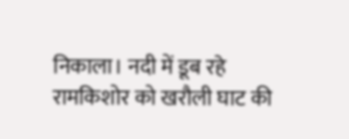निकाला। नदी में डूब रहे रामकिशोर को खरौली घाट की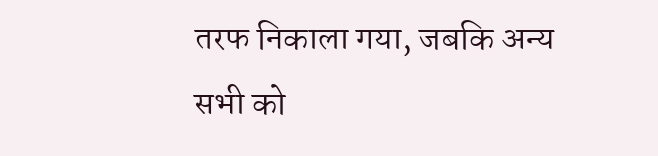तरफ निकाला गया, जबकि अन्य सभी को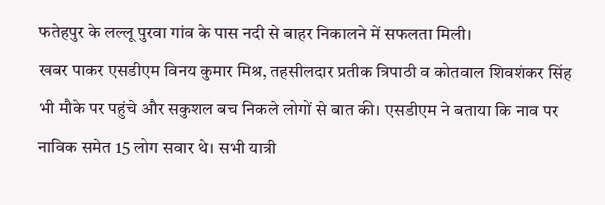फतेहपुर के लल्लू पुरवा गांव के पास नदी से बाहर निकालने में सफलता मिली।
खबर पाकर एसडीएम विनय कुमार मिश्र, तहसीलदार प्रतीक त्रिपाठी व कोतवाल शिवशंकर सिंह भी मौके पर पहुंचे और सकुशल बच निकले लोगों से बात की। एसडीएम ने बताया कि नाव पर नाविक समेत 15 लोग सवार थे। सभी यात्री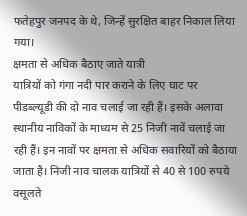फतेहपुर जनपद के थे, जिन्हें सुरक्षित बाहर निकाल लिया गया।
क्षमता से अधिक बैठाए जाते यात्री
यात्रियों को गंगा नदी पार कराने के लिए घाट पर पीडब्ल्यूडी की दो नाव चलाई जा रही हैं। इसके अलावा स्थानीय नाविकों के माध्यम से 25 निजी नावें चलाई जा रही हैं। इन नावों पर क्षमता से अधिक सवारियों को बैठाया जाता है। निजी नाव चालक यात्रियों से 40 से 100 रुपये वसूलते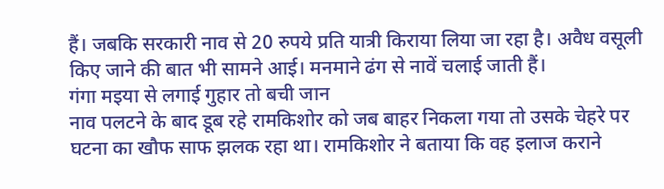हैं। जबकि सरकारी नाव से 20 रुपये प्रति यात्री किराया लिया जा रहा है। अवैध वसूली किए जाने की बात भी सामने आई। मनमाने ढंग से नावें चलाई जाती हैं।
गंगा मइया से लगाई गुहार तो बची जान
नाव पलटने के बाद डूब रहे रामकिशोर को जब बाहर निकला गया तो उसके चेहरे पर घटना का खौफ साफ झलक रहा था। रामकिशोर ने बताया कि वह इलाज कराने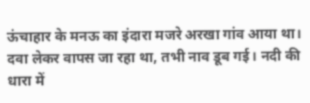ऊंचाहार के मनऊ का इंदारा मजरे अरखा गांव आया था। दवा लेकर वापस जा रहा था, तभी नाव डूब गई। नदी की धारा में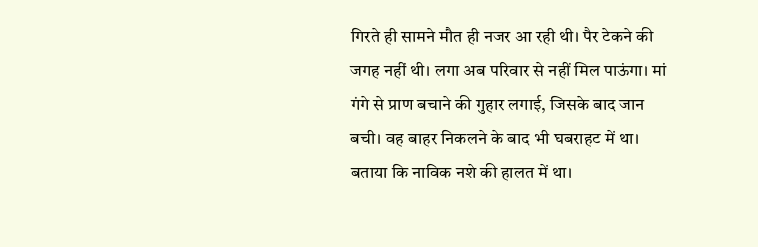गिरते ही सामने मौत ही नजर आ रही थी। पैर टेकने की जगह नहीं थी। लगा अब परिवार से नहीं मिल पाऊंगा। मां गंगे से प्राण बचाने की गुहार लगाई, जिसके बाद जान बची। वह बाहर निकलने के बाद भी घबराहट में था। बताया कि नाविक नशे की हालत में था।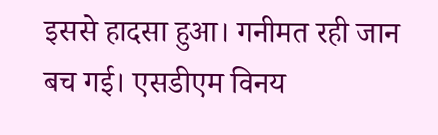इससे हादसा हुआ। गनीमत रही जान बच गई। एसडीएम विनय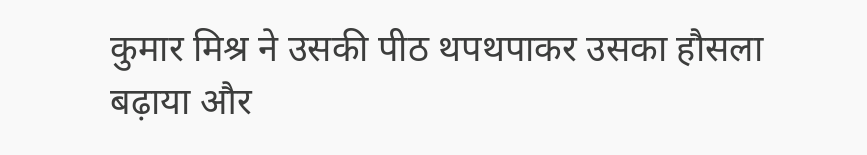कुमार मिश्र ने उसकी पीठ थपथपाकर उसका हौसला बढ़ाया और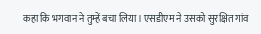कहा कि भगवान ने तुम्हें बचा लिया। एसडीएम ने उसको सुरक्षित गांव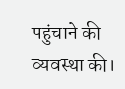पहुंचाने की व्यवस्था की।